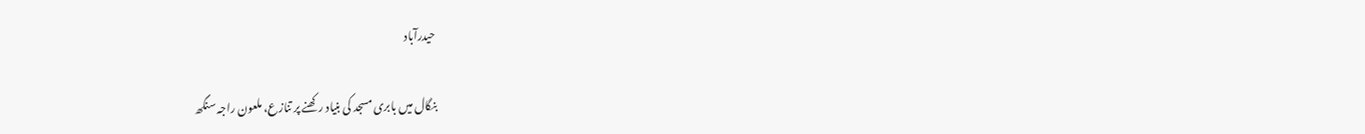حیدرآباد

بنگال میں بابری مسجد کی بنیاد رکھنے پر تنازع، ملعون راجہ سنگھ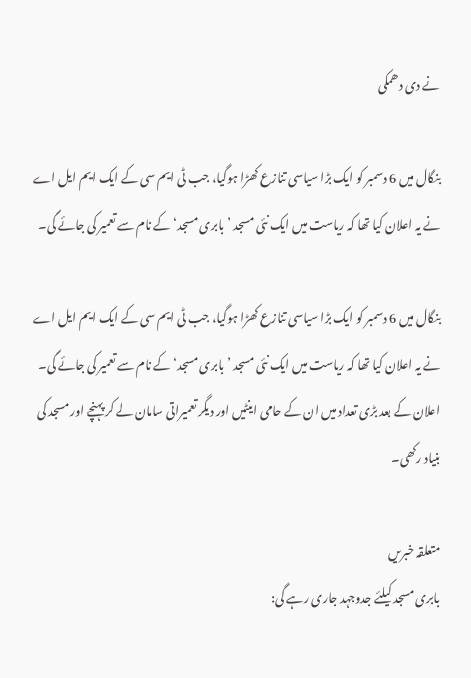نے دی دھمکی

بنگال میں 6 دسمبر کو ایک بڑا سیاسی تنازع کھڑا ہوگیا، جب ٹی ایم سی کے ایک ایم ایل اے نے یہ اعلان کیا تھا کہ ریاست میں ایک نئی مسجد ’بابری مسجد‘ کے نام سے تعمیر کی جائے گی۔

بنگال میں 6 دسمبر کو ایک بڑا سیاسی تنازع کھڑا ہوگیا، جب ٹی ایم سی کے ایک ایم ایل اے نے یہ اعلان کیا تھا کہ ریاست میں ایک نئی مسجد ’بابری مسجد‘ کے نام سے تعمیر کی جائے گی۔ اعلان کے بعد بڑی تعداد میں ان کے حامی اینٹیں اور دیگر تعمیراتی سامان لے کر پہنچے اور مسجد کی بنیاد رکھی۔

متعلقہ خبریں
بابری مسجد کیلئے جدوجہد جاری رہے گی: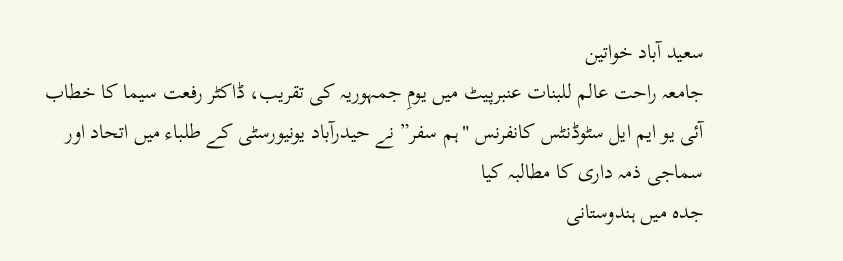سعید آباد خواتین
جامعہ راحت عالم للبنات عنبرپیٹ میں یومِ جمہوریہ کی تقریب، ڈاکٹر رفعت سیما کا خطاب
آئی یو ایم ایل سٹوڈنٹس کانفرنس "ہم سفر” نے حیدرآباد یونیورسٹی کے طلباء میں اتحاد اور سماجی ذمہ داری کا مطالبہ کیا
جدہ میں ہندوستانی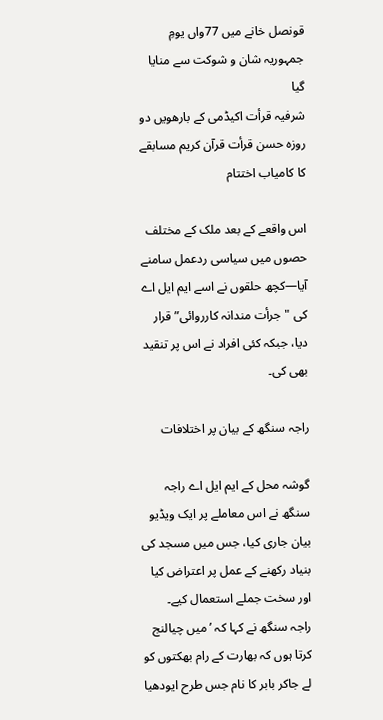قونصل خانے میں 77واں یومِ جمہوریہ شان و شوکت سے منایا گیا
شرفیہ قرأت اکیڈمی کے بارھویں دو روزہ حسن قرأت قرآن کریم مسابقے کا کامیاب اختتام

اس واقعے کے بعد ملک کے مختلف حصوں میں سیاسی ردعمل سامنے آیا—کچھ حلقوں نے اسے ایم ایل اے کی "جرأت مندانہ کارروائی” قرار دیا، جبکہ کئی افراد نے اس پر تنقید بھی کی۔

راجہ سنگھ کے بیان پر اختلافات

گوشہ محل کے ایم ایل اے راجہ سنگھ نے اس معاملے پر ایک ویڈیو بیان جاری کیا، جس میں مسجد کی بنیاد رکھنے کے عمل پر اعتراض کیا اور سخت جملے استعمال کیے۔
راجہ سنگھ نے کہا کہ ’میں چیالنج کرتا ہوں کہ بھارت کے رام بھکتوں کو لے جاکر بابر کا نام جس طرح ایودھیا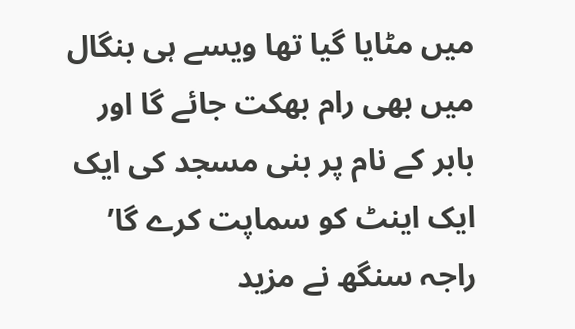میں مٹایا گیا تھا ویسے ہی بنگال میں بھی رام بھکت جائے گا اور بابر کے نام پر بنی مسجد کی ایک ایک اینٹ کو سماپت کرے گا’
راجہ سنگھ نے مزید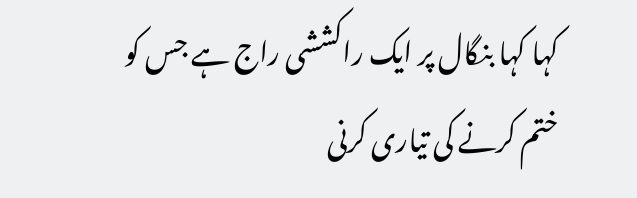کہا کہا بنگال پر ایک راکششی راج ہے جس کو ختم کرنے کی تیاری کرنی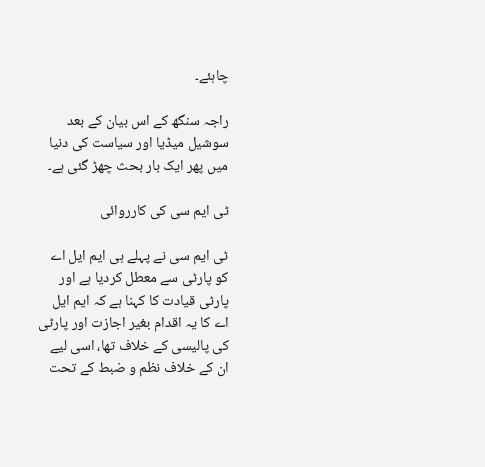چاہئے۔

راجہ سنگھ کے اس بیان کے بعد سوشیل میڈیا اور سیاست کی دنیا میں پھر ایک بار بحث چھڑ گئی ہے۔

ٹی ایم سی کی کارروائی

ٹی ایم سی نے پہلے ہی ایم ایل اے کو پارٹی سے معطل کردیا ہے اور پارٹی قیادت کا کہنا ہے کہ ایم ایل اے کا یہ اقدام بغیر اجازت اور پارٹی کی پالیسی کے خلاف تھا، اسی لیے ان کے خلاف نظم و ضبط کے تحت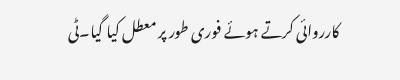کارروائی کرتے ہوئے فوری طور پر معطل کیا گیا۔ٹی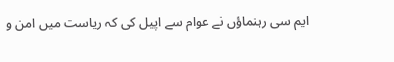ایم سی رہنماؤں نے عوام سے اپیل کی کہ ریاست میں امن و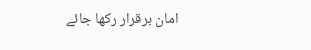امان برقرار رکھا جائے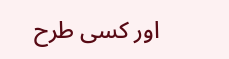اور کسی طرح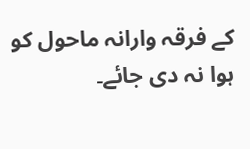کے فرقہ وارانہ ماحول کو ہوا نہ دی جائے۔